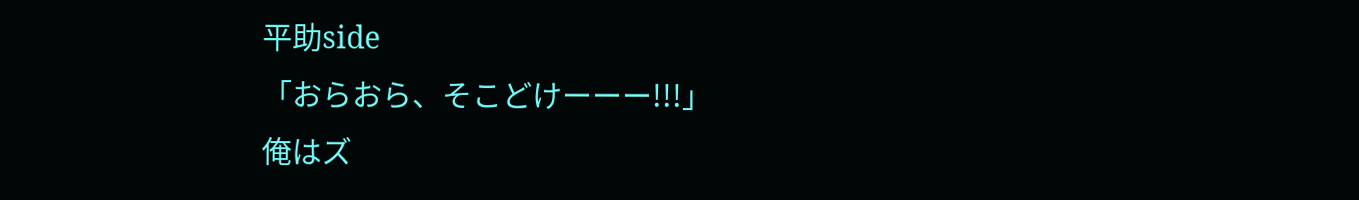平助side
「おらおら、そこどけーーー!!!」
俺はズ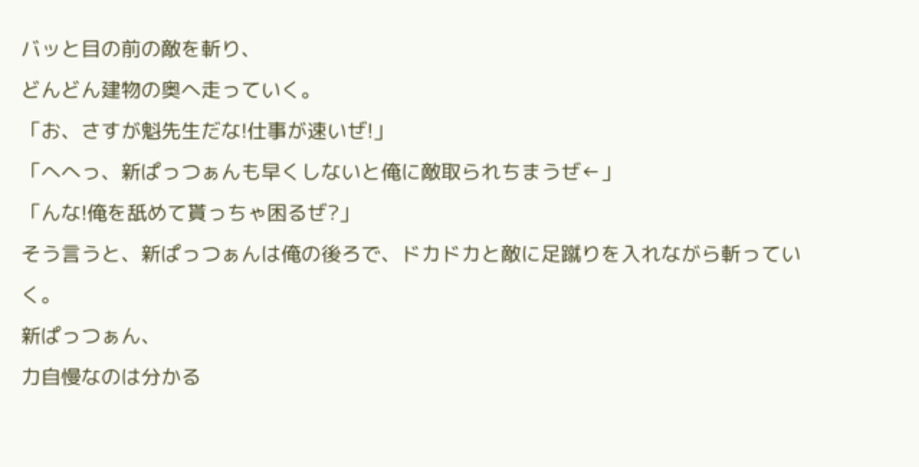バッと目の前の敵を斬り、
どんどん建物の奥へ走っていく。
「お、さすが魁先生だな!仕事が速いぜ!」
「へへっ、新ぱっつぁんも早くしないと俺に敵取られちまうぜ←」
「んな!俺を舐めて貰っちゃ困るぜ?」
そう言うと、新ぱっつぁんは俺の後ろで、ドカドカと敵に足蹴りを入れながら斬っていく。
新ぱっつぁん、
力自慢なのは分かる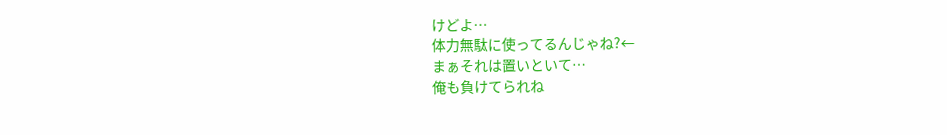けどよ…
体力無駄に使ってるんじゃね?←
まぁそれは置いといて…
俺も負けてられね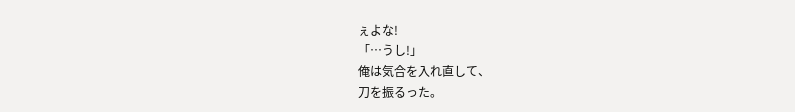ぇよな!
「…うし!」
俺は気合を入れ直して、
刀を振るった。